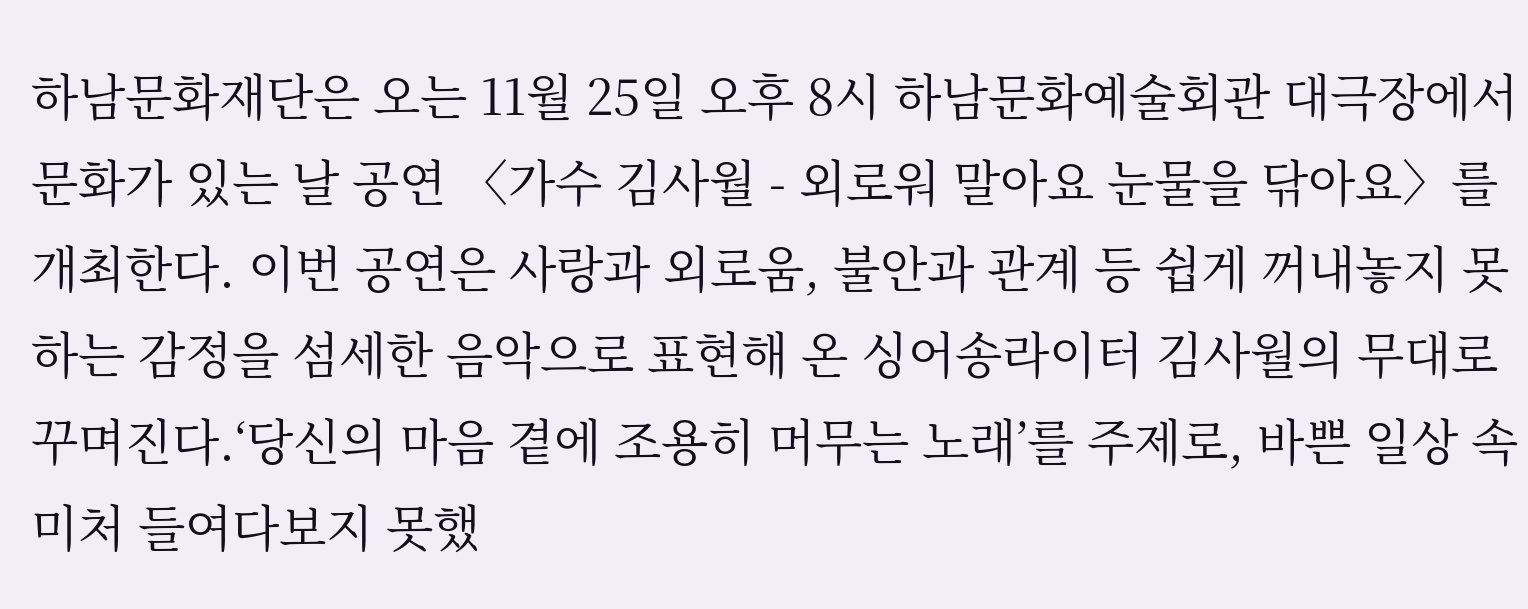하남문화재단은 오는 11월 25일 오후 8시 하남문화예술회관 대극장에서 문화가 있는 날 공연 〈가수 김사월 - 외로워 말아요 눈물을 닦아요〉를 개최한다. 이번 공연은 사랑과 외로움, 불안과 관계 등 쉽게 꺼내놓지 못하는 감정을 섬세한 음악으로 표현해 온 싱어송라이터 김사월의 무대로 꾸며진다.‘당신의 마음 곁에 조용히 머무는 노래’를 주제로, 바쁜 일상 속 미처 들여다보지 못했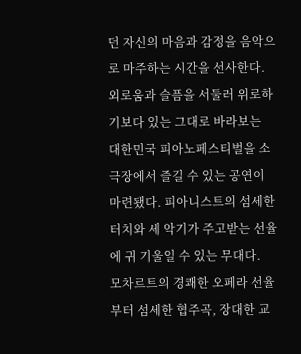던 자신의 마음과 감정을 음악으로 마주하는 시간을 선사한다. 외로움과 슬픔을 서둘러 위로하기보다 있는 그대로 바라보는
대한민국 피아노페스티벌을 소극장에서 즐길 수 있는 공연이 마련됐다. 피아니스트의 섬세한 터치와 세 악기가 주고받는 선율에 귀 기울일 수 있는 무대다.
모차르트의 경쾌한 오페라 선율부터 섬세한 협주곡, 장대한 교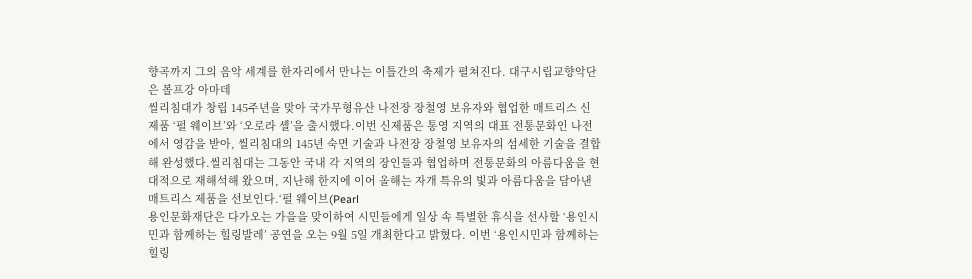향곡까지 그의 음악 세계를 한자리에서 만나는 이틀간의 축제가 펼쳐진다. 대구시립교향악단은 볼프강 아마데
씰리침대가 창립 145주년을 맞아 국가무형유산 나전장 장철영 보유자와 협업한 매트리스 신제품 ‘펄 웨이브’와 ‘오로라 셸’을 출시했다.이번 신제품은 통영 지역의 대표 전통문화인 나전에서 영감을 받아, 씰리침대의 145년 숙면 기술과 나전장 장철영 보유자의 섬세한 기술을 결합해 완성했다.씰리침대는 그동안 국내 각 지역의 장인들과 협업하며 전통문화의 아름다움을 현대적으로 재해석해 왔으며, 지난해 한지에 이어 올해는 자개 특유의 빛과 아름다움을 담아낸 매트리스 제품을 선보인다.‘펄 웨이브(Pearl
용인문화재단은 다가오는 가을을 맞이하여 시민들에게 일상 속 특별한 휴식을 선사할 ‘용인시민과 함께하는 힐링발레’ 공연을 오는 9월 5일 개최한다고 밝혔다. 이번 ‘용인시민과 함께하는 힐링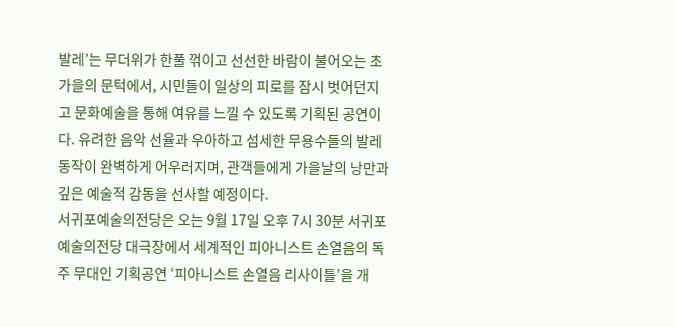발레’는 무더위가 한풀 꺾이고 선선한 바람이 불어오는 초가을의 문턱에서, 시민들이 일상의 피로를 잠시 벗어던지고 문화예술을 통해 여유를 느낄 수 있도록 기획된 공연이다. 유려한 음악 선율과 우아하고 섬세한 무용수들의 발레 동작이 완벽하게 어우러지며, 관객들에게 가을날의 낭만과 깊은 예술적 감동을 선사할 예정이다.
서귀포예술의전당은 오는 9월 17일 오후 7시 30분 서귀포예술의전당 대극장에서 세계적인 피아니스트 손열음의 독주 무대인 기획공연 ‘피아니스트 손열음 리사이틀’을 개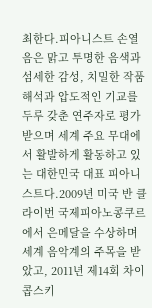최한다.피아니스트 손열음은 맑고 투명한 음색과 섬세한 감성, 치밀한 작품 해석과 압도적인 기교를 두루 갖춘 연주자로 평가받으며 세계 주요 무대에서 활발하게 활동하고 있는 대한민국 대표 피아니스트다.2009년 미국 반 클라이번 국제피아노콩쿠르에서 은메달을 수상하며 세계 음악계의 주목을 받았고, 2011년 제14회 차이콥스키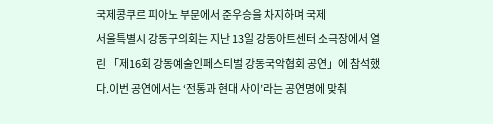국제콩쿠르 피아노 부문에서 준우승을 차지하며 국제
서울특별시 강동구의회는 지난 13일 강동아트센터 소극장에서 열린 「제16회 강동예술인페스티벌 강동국악협회 공연」에 참석했다.이번 공연에서는 ‘전통과 현대 사이’라는 공연명에 맞춰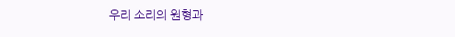우리 소리의 원형과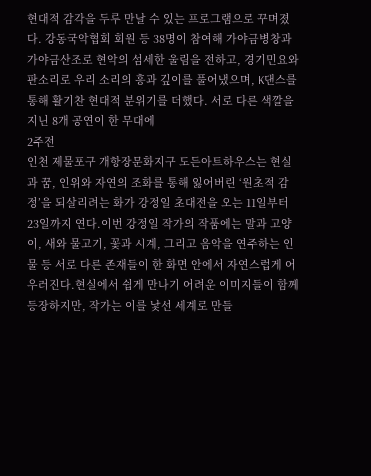현대적 감각을 두루 만날 수 있는 프로그램으로 꾸며졌다. 강동국악협회 회원 등 38명이 참여해 가야금병창과 가야금산조로 현악의 섬세한 울림을 전하고, 경기민요와 판소리로 우리 소리의 흥과 깊이를 풀어냈으며, K댄스를 통해 활기찬 현대적 분위기를 더했다. 서로 다른 색깔을 지닌 8개 공연이 한 무대에
2주전
인천 제물포구 개항장문화지구 도든아트하우스는 현실과 꿈, 인위와 자연의 조화를 통해 잃어버린 ‘원초적 감정’을 되살리려는 화가 강정일 초대전을 오는 11일부터 23일까지 연다.이번 강정일 작가의 작품에는 말과 고양이, 새와 물고기, 꽃과 시계, 그리고 음악을 연주하는 인물 등 서로 다른 존재들이 한 화면 안에서 자연스럽게 어우러진다.현실에서 쉽게 만나기 어려운 이미지들이 함께 등장하지만, 작가는 이를 낯선 세계로 만들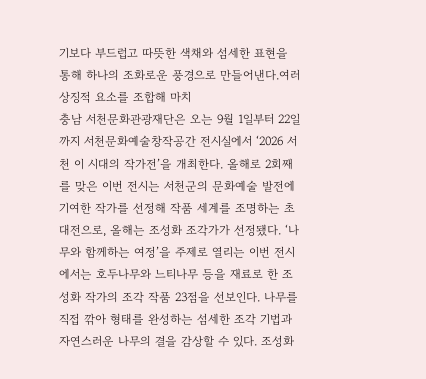기보다 부드럽고 따뜻한 색채와 섬세한 표현을 통해 하나의 조화로운 풍경으로 만들어낸다.여러 상징적 요소를 조합해 마치
충남 서천문화관광재단은 오는 9월 1일부터 22일까지 서천문화예술창작공간 전시실에서 ‘2026 서천 이 시대의 작가전’을 개최한다. 올해로 2회째를 맞은 이번 전시는 서천군의 문화예술 발전에 기여한 작가를 선정해 작품 세계를 조명하는 초대전으로, 올해는 조성화 조각가가 선정됐다. ‘나무와 함께하는 여정’을 주제로 열리는 이번 전시에서는 호두나무와 느티나무 등을 재료로 한 조성화 작가의 조각 작품 23점을 선보인다. 나무를 직접 깎아 형태를 완성하는 섬세한 조각 기법과 자연스러운 나무의 결을 감상할 수 있다. 조성화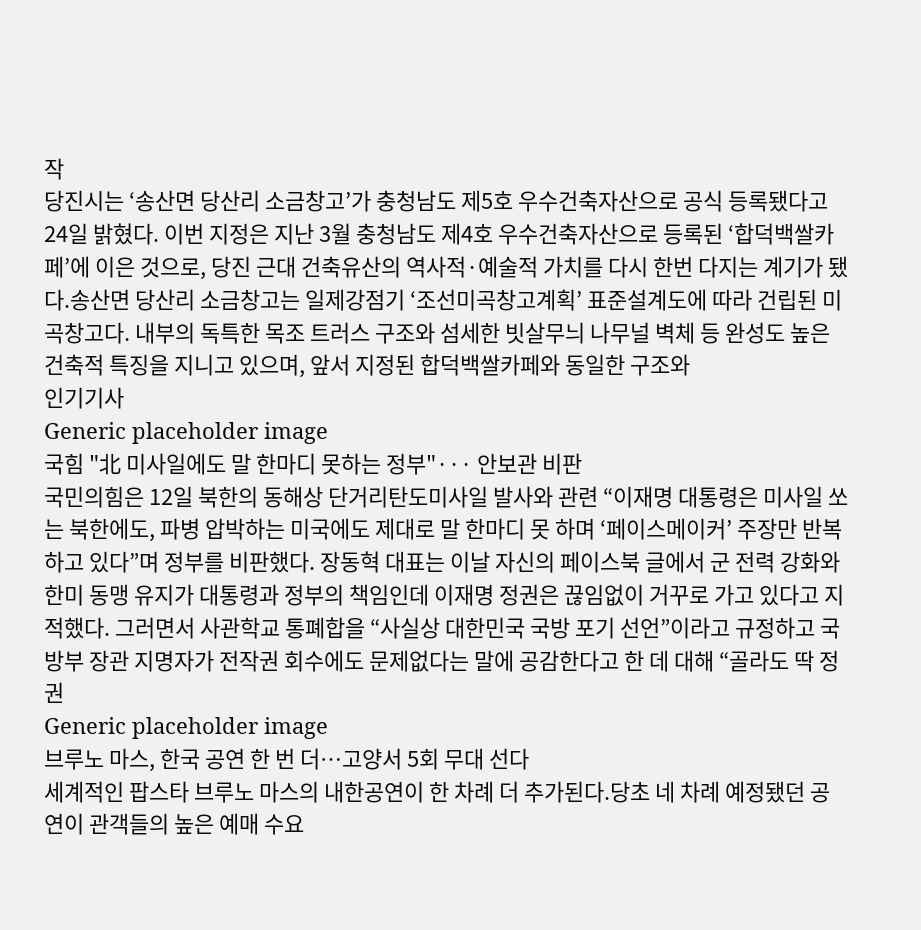작
당진시는 ‘송산면 당산리 소금창고’가 충청남도 제5호 우수건축자산으로 공식 등록됐다고 24일 밝혔다. 이번 지정은 지난 3월 충청남도 제4호 우수건축자산으로 등록된 ‘합덕백쌀카페’에 이은 것으로, 당진 근대 건축유산의 역사적·예술적 가치를 다시 한번 다지는 계기가 됐다.송산면 당산리 소금창고는 일제강점기 ‘조선미곡창고계획’ 표준설계도에 따라 건립된 미곡창고다. 내부의 독특한 목조 트러스 구조와 섬세한 빗살무늬 나무널 벽체 등 완성도 높은 건축적 특징을 지니고 있으며, 앞서 지정된 합덕백쌀카페와 동일한 구조와
인기기사
Generic placeholder image
국힘 "北 미사일에도 말 한마디 못하는 정부"··· 안보관 비판
국민의힘은 12일 북한의 동해상 단거리탄도미사일 발사와 관련 “이재명 대통령은 미사일 쏘는 북한에도, 파병 압박하는 미국에도 제대로 말 한마디 못 하며 ‘페이스메이커’ 주장만 반복하고 있다”며 정부를 비판했다. 장동혁 대표는 이날 자신의 페이스북 글에서 군 전력 강화와 한미 동맹 유지가 대통령과 정부의 책임인데 이재명 정권은 끊임없이 거꾸로 가고 있다고 지적했다. 그러면서 사관학교 통폐합을 “사실상 대한민국 국방 포기 선언”이라고 규정하고 국방부 장관 지명자가 전작권 회수에도 문제없다는 말에 공감한다고 한 데 대해 “골라도 딱 정권
Generic placeholder image
브루노 마스, 한국 공연 한 번 더…고양서 5회 무대 선다
세계적인 팝스타 브루노 마스의 내한공연이 한 차례 더 추가된다.당초 네 차례 예정됐던 공연이 관객들의 높은 예매 수요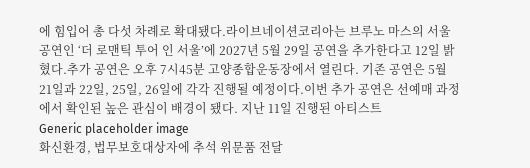에 힘입어 총 다섯 차례로 확대됐다.라이브네이션코리아는 브루노 마스의 서울 공연인 ‘더 로맨틱 투어 인 서울’에 2027년 5월 29일 공연을 추가한다고 12일 밝혔다.추가 공연은 오후 7시45분 고양종합운동장에서 열린다. 기존 공연은 5월 21일과 22일, 25일, 26일에 각각 진행될 예정이다.이번 추가 공연은 선예매 과정에서 확인된 높은 관심이 배경이 됐다. 지난 11일 진행된 아티스트
Generic placeholder image
화신환경, 법무보호대상자에 추석 위문품 전달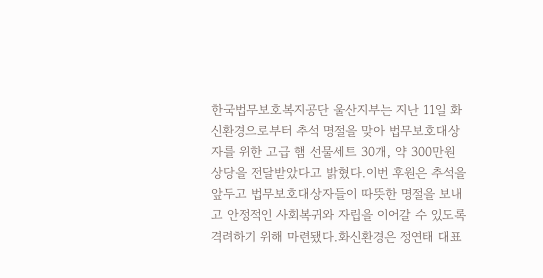한국법무보호복지공단 울산지부는 지난 11일 화신환경으로부터 추석 명절을 맞아 법무보호대상자를 위한 고급 햄 선물세트 30개, 약 300만원 상당을 전달받았다고 밝혔다.이번 후원은 추석을 앞두고 법무보호대상자들이 따뜻한 명절을 보내고 안정적인 사회복귀와 자립을 이어갈 수 있도록 격려하기 위해 마련됐다.화신환경은 정연태 대표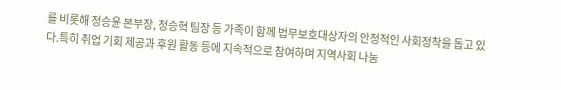를 비롯해 정승윤 본부장, 정승혁 팀장 등 가족이 함께 법무보호대상자의 안정적인 사회정착을 돕고 있다.특히 취업 기회 제공과 후원 활동 등에 지속적으로 참여하며 지역사회 나눔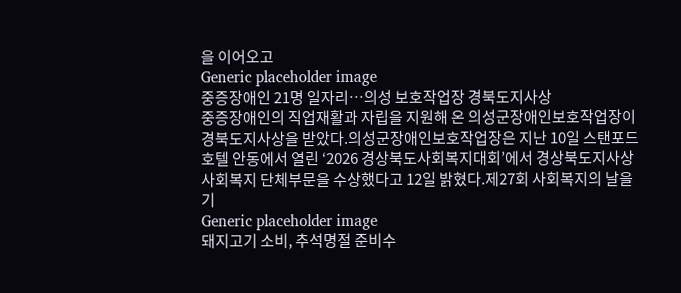을 이어오고
Generic placeholder image
중증장애인 21명 일자리…의성 보호작업장 경북도지사상
중증장애인의 직업재활과 자립을 지원해 온 의성군장애인보호작업장이 경북도지사상을 받았다.의성군장애인보호작업장은 지난 10일 스탠포드호텔 안동에서 열린 ‘2026 경상북도사회복지대회’에서 경상북도지사상 사회복지 단체부문을 수상했다고 12일 밝혔다.제27회 사회복지의 날을 기
Generic placeholder image
돼지고기 소비, 추석명절 준비수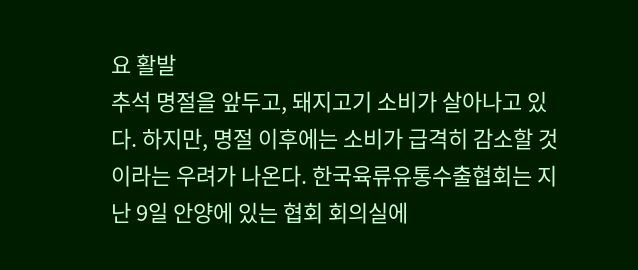요 활발
추석 명절을 앞두고, 돼지고기 소비가 살아나고 있다. 하지만, 명절 이후에는 소비가 급격히 감소할 것이라는 우려가 나온다. 한국육류유통수출협회는 지난 9일 안양에 있는 협회 회의실에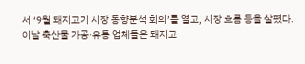서 ‘9월 돼지고기 시장 동향분석 회의’를 열고, 시장 흐름 등을 살폈다. 이날 축산물 가공·유통 업체들은 돼지고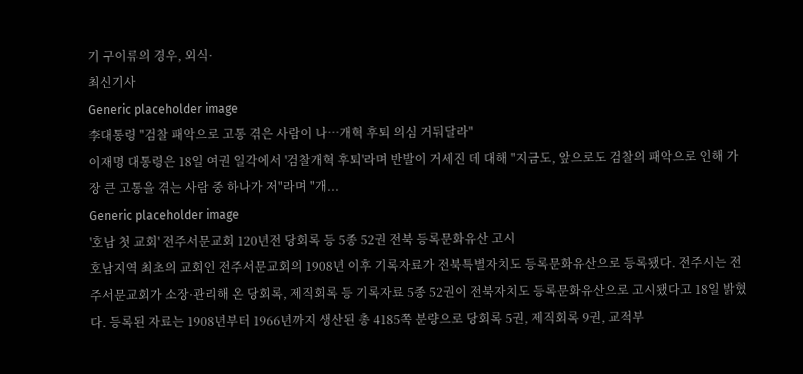기 구이류의 경우, 외식·
최신기사
Generic placeholder image
李대통령 "검찰 패악으로 고통 겪은 사람이 나…개혁 후퇴 의심 거둬달라"
이재명 대통령은 18일 여권 일각에서 '검찰개혁 후퇴'라며 반발이 거세진 데 대해 "지금도, 앞으로도 검찰의 패악으로 인해 가장 큰 고통을 겪는 사람 중 하나가 저"라며 "개...
Generic placeholder image
'호남 첫 교회' 전주서문교회 120년전 당회록 등 5종 52권 전북 등록문화유산 고시
호남지역 최초의 교회인 전주서문교회의 1908년 이후 기록자료가 전북특별자치도 등록문화유산으로 등록됐다. 전주시는 전주서문교회가 소장·관리해 온 당회록, 제직회록 등 기록자료 5종 52권이 전북자치도 등록문화유산으로 고시됐다고 18일 밝혔다. 등록된 자료는 1908년부터 1966년까지 생산된 총 4185쪽 분량으로 당회록 5권, 제직회록 9권, 교적부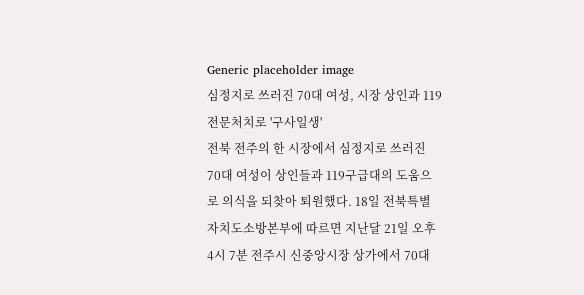Generic placeholder image
심정지로 쓰러진 70대 여성, 시장 상인과 119 전문처치로 '구사일생'
전북 전주의 한 시장에서 심정지로 쓰러진 70대 여성이 상인들과 119구급대의 도움으로 의식을 되찾아 퇴원했다. 18일 전북특별자치도소방본부에 따르면 지난달 21일 오후 4시 7분 전주시 신중앙시장 상가에서 70대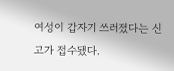여성이 갑자기 쓰러졌다는 신고가 접수됐다.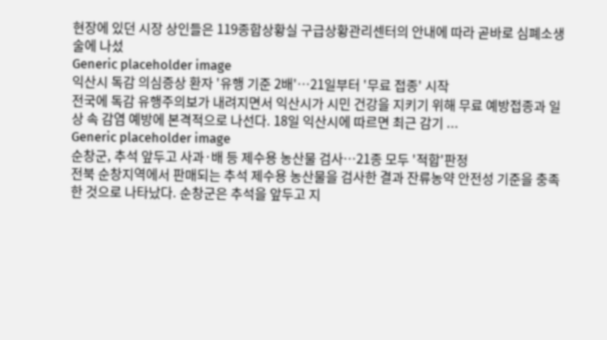현장에 있던 시장 상인들은 119종합상황실 구급상황관리센터의 안내에 따라 곧바로 심폐소생술에 나섰
Generic placeholder image
익산시 독감 의심증상 환자 '유행 기준 2배'…21일부터 '무료 접종' 시작
전국에 독감 유행주의보가 내려지면서 익산시가 시민 건강을 지키기 위해 무료 예방접종과 일상 속 감염 예방에 본격적으로 나선다. 18일 익산시에 따르면 최근 감기 ...
Generic placeholder image
순창군, 추석 앞두고 사과·배 등 제수용 농산물 검사…21종 모두 '적합'판정
전북 순창지역에서 판매되는 추석 제수용 농산물을 검사한 결과 잔류농약 안전성 기준을 충족한 것으로 나타났다. 순창군은 추석을 앞두고 지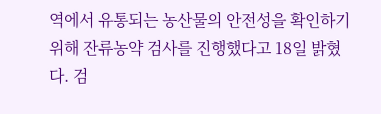역에서 유통되는 농산물의 안전성을 확인하기 위해 잔류농약 검사를 진행했다고 18일 밝혔다. 검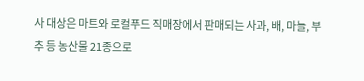사 대상은 마트와 로컬푸드 직매장에서 판매되는 사과, 배, 마늘, 부추 등 농산물 21종으로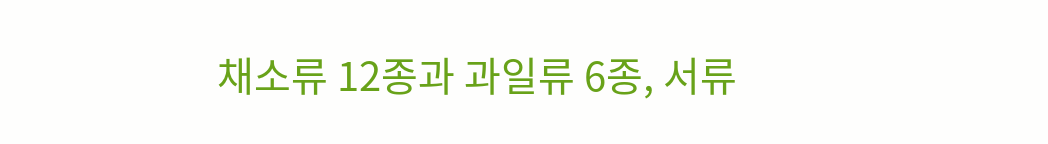채소류 12종과 과일류 6종, 서류